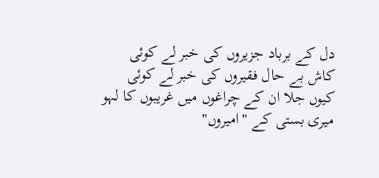دل کے برباد جزیروں کی خبر لے کوئی
کاش بے حال فقیروں کی خبر لے کوئی
کیوں جلا ان کے چراغوں میں غریبوں کا لہو
میری بستی کے "امیروں"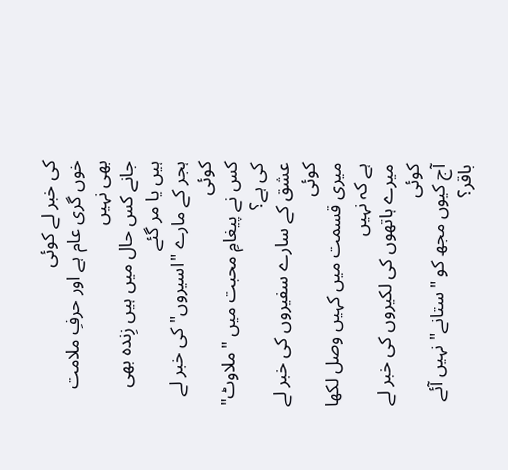کی خبر لے کوئی
خوں گری عام ہے اور حرفِ ملامت بھی نہیں
جانے کس حال میں ہیں زِندہ بھی ہیں یا مر گئے
ہجر کے مارے "اسیروں" کی خبر لے کوئی
کس نے پیغامِ محبت میں "ملاوٹ" کی ہے؟
عشق کے سارے سفیروں کی خبر لے کوئی
میری قسمت میں کہیں وصل لکھا ہے کہ نہیں
میرے ہاتھوں کی لکیروں کی خبر لے کوئی
آج کیوں مجھ کو "ستانے" نہیں آئے باقر؟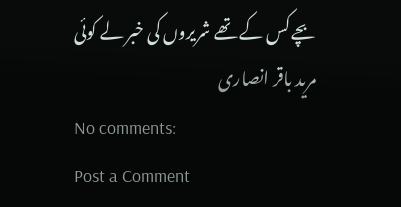بچے کس کے تھے شریروں کی خبر لے کوئی
مرید باقر انصاری
No comments:
Post a Comment